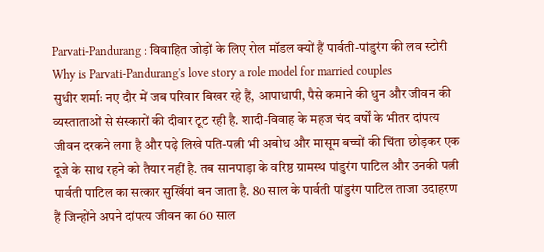Parvati-Pandurang : विवाहित जोड़ों के लिए रोल मॉडल क्यों हैं पार्वती-पांडुरंग की लव स्टोरी
Why is Parvati-Pandurang's love story a role model for married couples
सुधीर शर्माः नए दौर में जब परिवार बिखर रहे हैं, आपाधापी, पैसे कमाने की धुन और जीवन की व्यस्ताताओं से संस्कारों की दीवार टूट रही है. शादी-विवाह के महज चंद वर्षों के भीतर दांपत्य जीवन दरकने लगा है और पढ़े लिखे पति-पत्नी भी अबोध और मासूम बच्चों की चिंता छोड़कर एक दूजे के साथ रहने को तैयार नहीं है. तब सानपाड़ा के वरिष्ठ ग्रामस्थ पांडुरंग पाटिल और उनकी पत्नी पार्वती पाटिल का सत्कार सुर्खियां बन जाता है. 80 साल के पार्वती पांडुरंग पाटिल ताजा उदाहरण हैं जिन्होंने अपने दांपत्य जीवन का 60 साल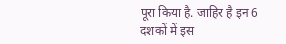पूरा किया है. जाहिर है इन 6 दशकों में इस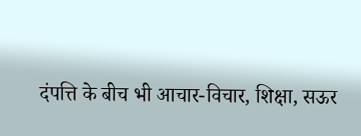दंपत्ति के बीच भी आचार-विचार, शिक्षा, सऊर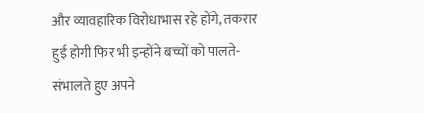और व्यावहारिक विरोधाभास रहे होंगे, तकरार हुई होगी फिर भी इन्होंने बच्चों को पालते-संभालते हुए अपने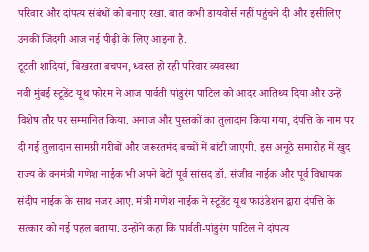परिवार और दांपत्य संबंधों को बनाए रखा. बात कभी डायवोर्स नहीं पहुंचने दी और इसीलिए उनकी जिंदगी आज नई पीढ़ी के लिए आइना है.
टूटती शादियां, बिखरता बचपन, ध्वस्त हो रही परिवार व्यवस्था
नवी मुंबई स्टूडेंट यूथ फोरम ने आज पार्वती पांडुरंग पाटिल को आदर आतिथ्य दिया और उन्हें विशेष तौर पर सम्मानित किया. अनाज और पुस्तकों का तुलादान किया गया, दंपत्ति के नाम पर दी गई तुलादान सामग्री गरीबों और जरूरतमंद बच्चों में बांटी जाएगी. इस अनूठे समारोह में खुद राज्य के वनमंत्री गणेश नाईक भी अपने बेटों पूर्व सांसद डॉ. संजीव नाईक और पूर्व विधायक संदीप नाईक के साथ नजर आए. मंत्री गणेश नाईक ने स्टूडेंट यूथ फाउंडेशन द्वारा दंपत्ति के सत्कार को नई पहल बताया. उन्होंने कहा कि पार्वती-पांडुरंग पाटिल ने दांपत्य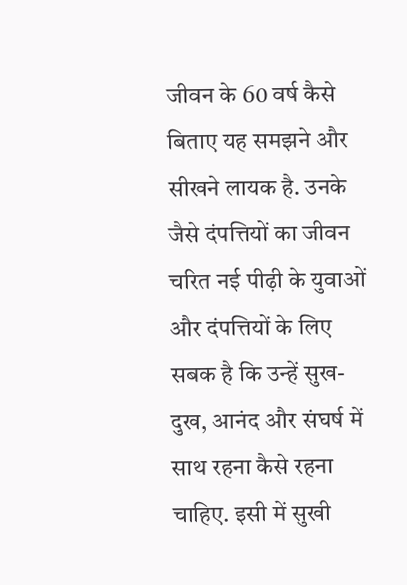जीवन के 60 वर्ष कैसे बिताए यह समझने और सीखने लायक है. उनके जैसे दंपत्तियों का जीवन चरित नई पीढ़ी के युवाओं और दंपत्तियों के लिए सबक है कि उन्हें सुख-दुख, आनंद और संघर्ष में साथ रहना कैसे रहना चाहिए. इसी में सुखी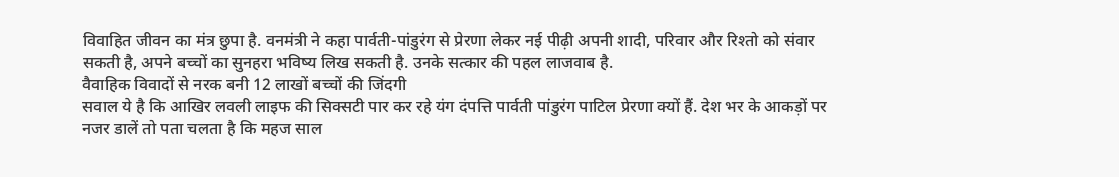विवाहित जीवन का मंत्र छुपा है. वनमंत्री ने कहा पार्वती-पांडुरंग से प्रेरणा लेकर नई पीढ़ी अपनी शादी, परिवार और रिश्तो को संवार सकती है, अपने बच्चों का सुनहरा भविष्य लिख सकती है. उनके सत्कार की पहल लाजवाब है.
वैवाहिक विवादों से नरक बनी 12 लाखों बच्चों की जिंदगी
सवाल ये है कि आखिर लवली लाइफ की सिक्सटी पार कर रहे यंग दंपत्ति पार्वती पांडुरंग पाटिल प्रेरणा क्यों हैं. देश भर के आकड़ों पर नजर डालें तो पता चलता है कि महज साल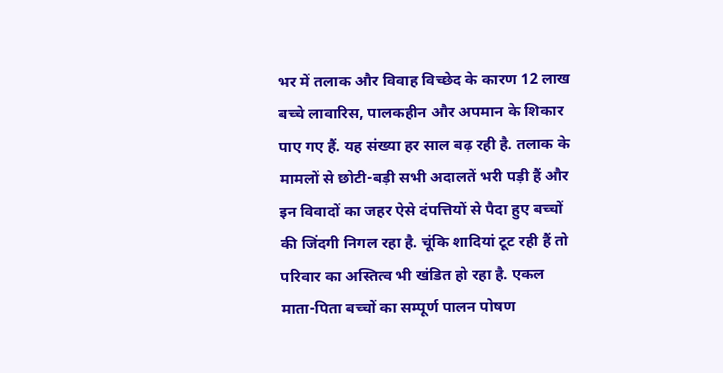भर में तलाक और विवाह विच्छेद के कारण 12 लाख बच्चे लावारिस, पालकहीन और अपमान के शिकार पाए गए हैं. यह संख्या हर साल बढ़ रही है. तलाक के मामलों से छोटी-बड़ी सभी अदालतें भरी पड़ी हैं और इन विवादों का जहर ऐसे दंपत्तियों से पैदा हुए बच्चों की जिंदगी निगल रहा है. चूंकि शादियां टूट रही हैं तो परिवार का अस्तित्व भी खंडित हो रहा है. एकल माता-पिता बच्चों का सम्पूर्ण पालन पोषण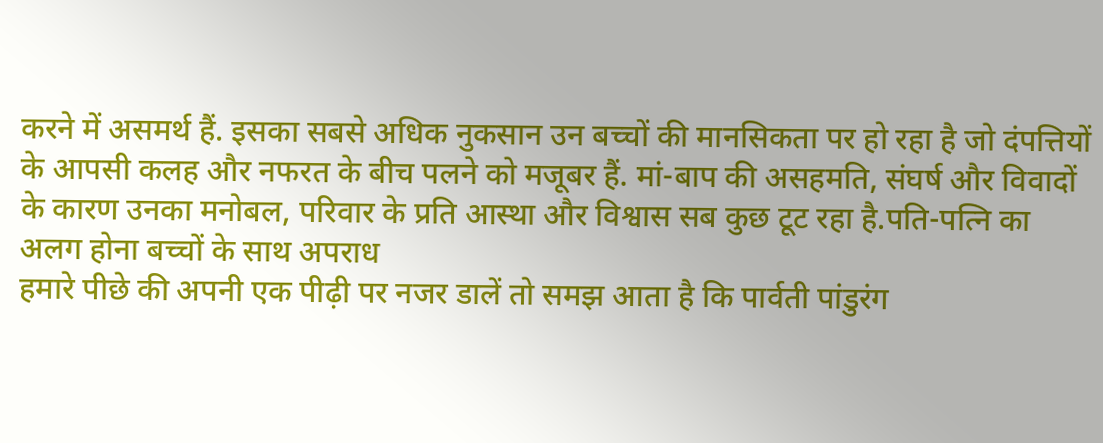करने में असमर्थ हैं. इसका सबसे अधिक नुकसान उन बच्चों की मानसिकता पर हो रहा है जो दंपत्तियों के आपसी कलह और नफरत के बीच पलने को मजूबर हैं. मां-बाप की असहमति, संघर्ष और विवादों के कारण उनका मनोबल, परिवार के प्रति आस्था और विश्वास सब कुछ टूट रहा है.पति-पत्नि का अलग होना बच्चों के साथ अपराध
हमारे पीछे की अपनी एक पीढ़ी पर नजर डालें तो समझ आता है कि पार्वती पांडुरंग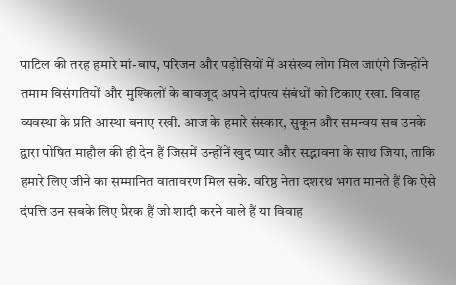पाटिल की तरह हमारे मां-बाप, परिजन और पड़ोसियों में असंख्य लोग मिल जाएंगे जिन्होंने तमाम विसंगतियों और मुश्किलों के बावजूद अपने दांपत्य संबंधों को टिकाए रखा. विवाह व्यवस्था के प्रति आस्था बनाए रखी. आज के हमारे संस्कार, सुकून और समन्वय सब उनके द्वारा पोषित माहौल की ही देन हैं जिसमें उन्होंनें खुद प्यार और सद्भावना के साथ जिया, ताकि हमारे लिए जीने का सम्मानित वातावरण मिल सके. वरिष्ठ नेता दशरथ भगत मानते हैं कि ऐसे दंपत्ति उन सबके लिए प्रेरक हैं जो शादी करने वाले हैं या विवाह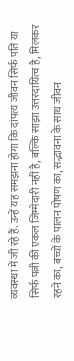व्यवस्था में जी रहे हैं. उन्हें यह समझना होगा कि दांपत्य जीवन सिर्फ पति या सिर्फ पत्नी की एकल जिम्मेदारी नहीं है, बल्कि साझा उत्तरदायित्व है, मिलकर रहने का, बच्चों के पालन पोषण का, सद्भावना के साथ जीवन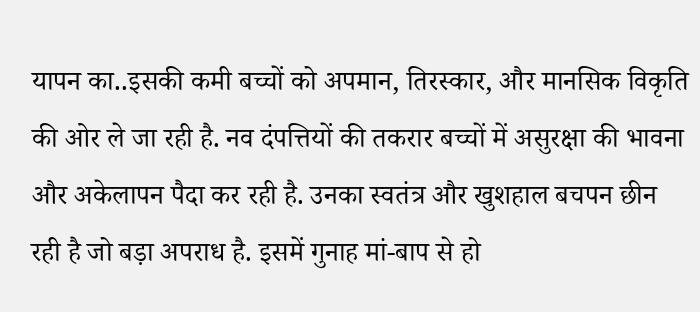यापन का..इसकी कमी बच्चों को अपमान, तिरस्कार, और मानसिक विकृति की ओर ले जा रही है. नव दंपत्तियों की तकरार बच्चों में असुरक्षा की भावना और अकेलापन पैदा कर रही है. उनका स्वतंत्र और खुशहाल बचपन छीन रही है जो बड़ा अपराध है. इसमें गुनाह मां-बाप से हो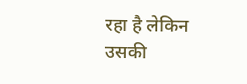रहा है लेकिन उसकी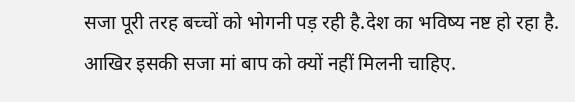सजा पूरी तरह बच्चों को भोगनी पड़ रही है.देश का भविष्य नष्ट हो रहा है. आखिर इसकी सजा मां बाप को क्यों नहीं मिलनी चाहिए.